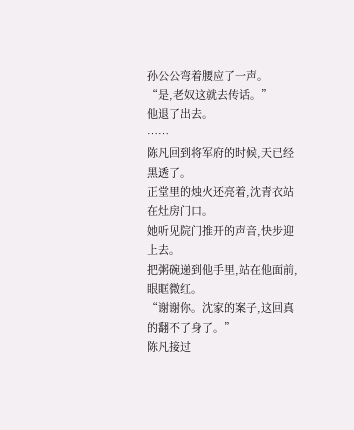孙公公弯着腰应了一声。
“是,老奴这就去传话。”
他退了出去。
……
陈凡回到将军府的时候,天已经黑透了。
正堂里的烛火还亮着,沈青衣站在灶房门口。
她听见院门推开的声音,快步迎上去。
把粥碗递到他手里,站在他面前,眼眶微红。
“谢谢你。沈家的案子,这回真的翻不了身了。”
陈凡接过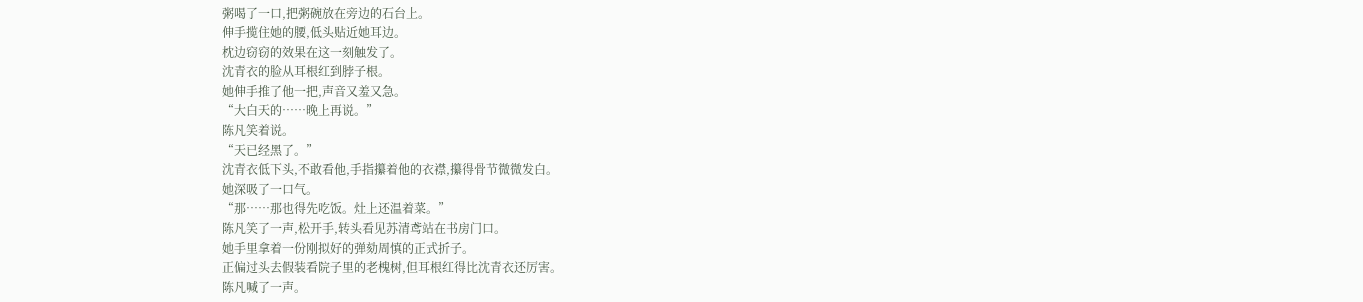粥喝了一口,把粥碗放在旁边的石台上。
伸手揽住她的腰,低头贴近她耳边。
枕边窃窃的效果在这一刻触发了。
沈青衣的脸从耳根红到脖子根。
她伸手推了他一把,声音又羞又急。
“大白天的……晚上再说。”
陈凡笑着说。
“天已经黑了。”
沈青衣低下头,不敢看他,手指攥着他的衣襟,攥得骨节微微发白。
她深吸了一口气。
“那……那也得先吃饭。灶上还温着菜。”
陈凡笑了一声,松开手,转头看见苏清鸢站在书房门口。
她手里拿着一份刚拟好的弹劾周慎的正式折子。
正偏过头去假装看院子里的老槐树,但耳根红得比沈青衣还厉害。
陈凡喊了一声。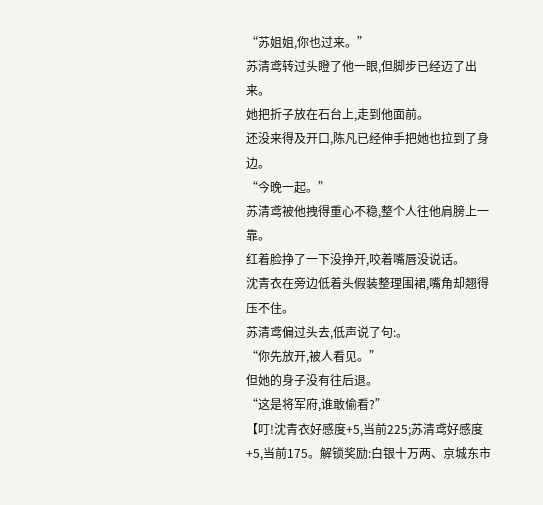“苏姐姐,你也过来。”
苏清鸢转过头瞪了他一眼,但脚步已经迈了出来。
她把折子放在石台上,走到他面前。
还没来得及开口,陈凡已经伸手把她也拉到了身边。
“今晚一起。”
苏清鸢被他拽得重心不稳,整个人往他肩膀上一靠。
红着脸挣了一下没挣开,咬着嘴唇没说话。
沈青衣在旁边低着头假装整理围裙,嘴角却翘得压不住。
苏清鸢偏过头去,低声说了句:。
“你先放开,被人看见。”
但她的身子没有往后退。
“这是将军府,谁敢偷看?”
【叮!沈青衣好感度+5,当前225;苏清鸢好感度+5,当前175。解锁奖励:白银十万两、京城东市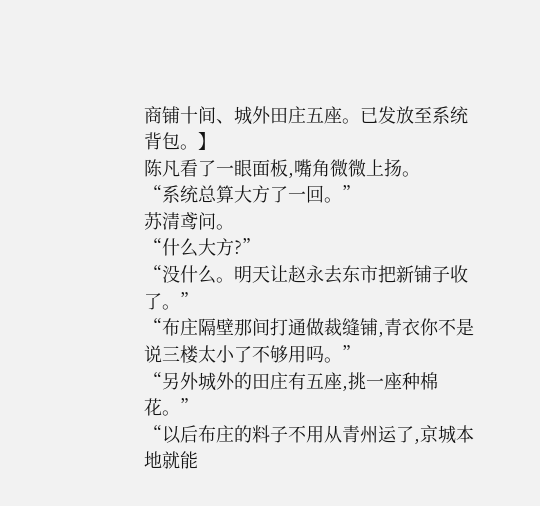商铺十间、城外田庄五座。已发放至系统背包。】
陈凡看了一眼面板,嘴角微微上扬。
“系统总算大方了一回。”
苏清鸢问。
“什么大方?”
“没什么。明天让赵永去东市把新铺子收了。”
“布庄隔壁那间打通做裁缝铺,青衣你不是说三楼太小了不够用吗。”
“另外城外的田庄有五座,挑一座种棉花。”
“以后布庄的料子不用从青州运了,京城本地就能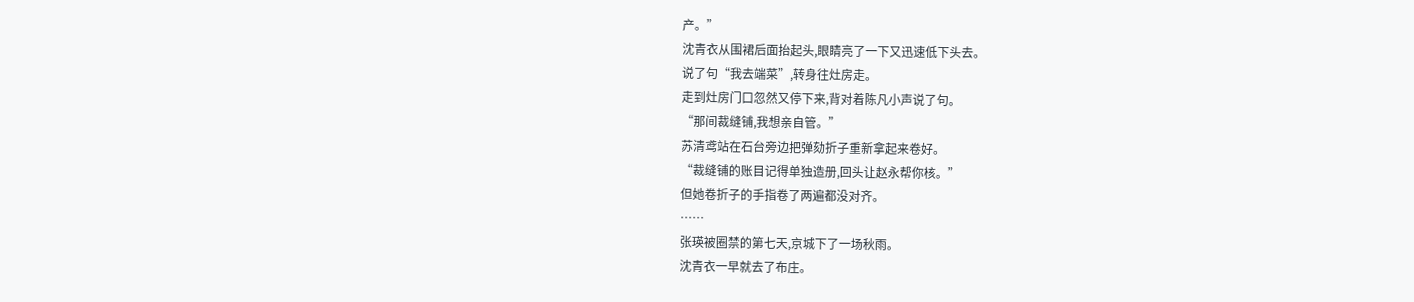产。”
沈青衣从围裙后面抬起头,眼睛亮了一下又迅速低下头去。
说了句“我去端菜”,转身往灶房走。
走到灶房门口忽然又停下来,背对着陈凡小声说了句。
“那间裁缝铺,我想亲自管。”
苏清鸢站在石台旁边把弹劾折子重新拿起来卷好。
“裁缝铺的账目记得单独造册,回头让赵永帮你核。”
但她卷折子的手指卷了两遍都没对齐。
……
张瑛被圈禁的第七天,京城下了一场秋雨。
沈青衣一早就去了布庄。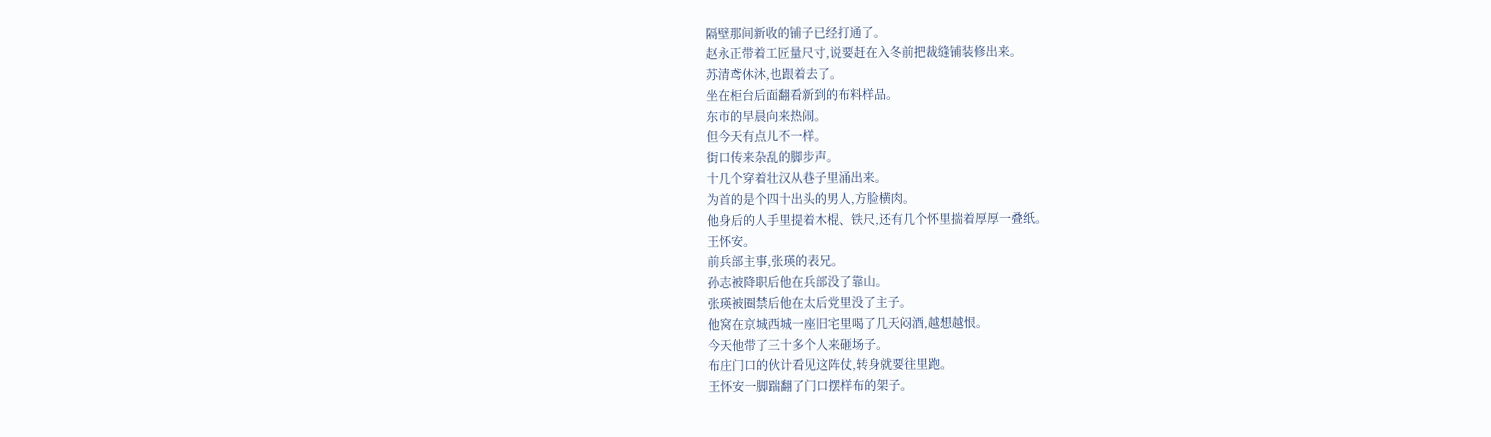隔壁那间新收的铺子已经打通了。
赵永正带着工匠量尺寸,说要赶在入冬前把裁缝铺装修出来。
苏清鸢休沐,也跟着去了。
坐在柜台后面翻看新到的布料样品。
东市的早晨向来热闹。
但今天有点儿不一样。
街口传来杂乱的脚步声。
十几个穿着壮汉从巷子里涌出来。
为首的是个四十出头的男人,方脸横肉。
他身后的人手里提着木棍、铁尺,还有几个怀里揣着厚厚一叠纸。
王怀安。
前兵部主事,张瑛的表兄。
孙志被降职后他在兵部没了靠山。
张瑛被圈禁后他在太后党里没了主子。
他窝在京城西城一座旧宅里喝了几天闷酒,越想越恨。
今天他带了三十多个人来砸场子。
布庄门口的伙计看见这阵仗,转身就要往里跑。
王怀安一脚踹翻了门口摆样布的架子。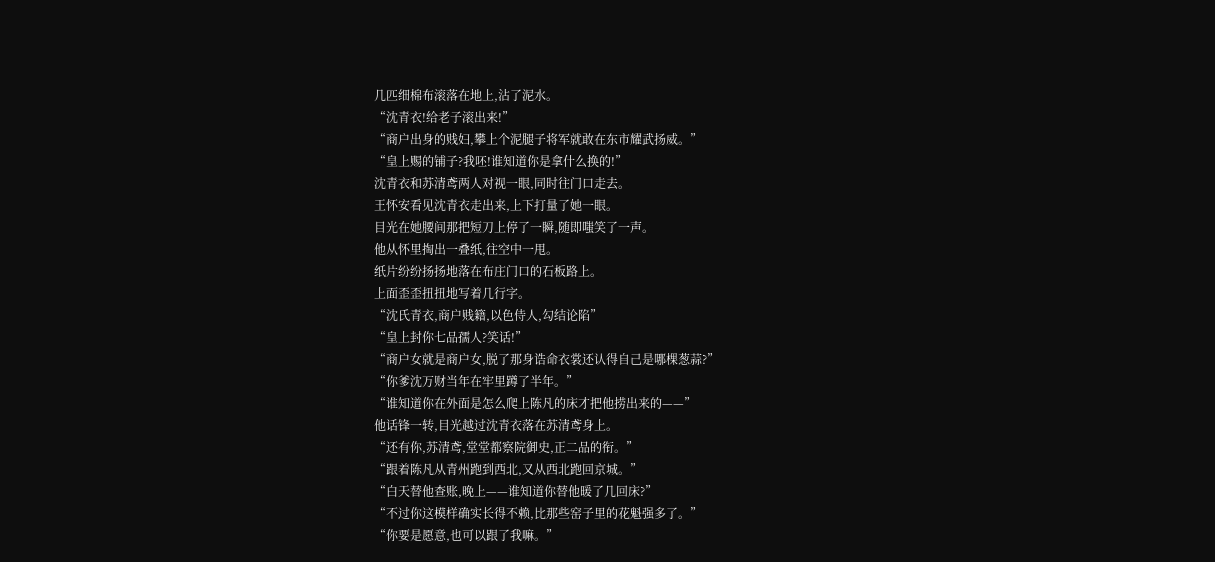几匹细棉布滚落在地上,沾了泥水。
“沈青衣!给老子滚出来!”
“商户出身的贱妇,攀上个泥腿子将军就敢在东市耀武扬威。”
“皇上赐的铺子?我呸!谁知道你是拿什么换的!”
沈青衣和苏清鸢两人对视一眼,同时往门口走去。
王怀安看见沈青衣走出来,上下打量了她一眼。
目光在她腰间那把短刀上停了一瞬,随即嗤笑了一声。
他从怀里掏出一叠纸,往空中一甩。
纸片纷纷扬扬地落在布庄门口的石板路上。
上面歪歪扭扭地写着几行字。
“沈氏青衣,商户贱籍,以色侍人,勾结论陷”
“皇上封你七品孺人?笑话!”
“商户女就是商户女,脱了那身诰命衣裳还认得自己是哪棵葱蒜?”
“你爹沈万财当年在牢里蹲了半年。”
“谁知道你在外面是怎么爬上陈凡的床才把他捞出来的——”
他话锋一转,目光越过沈青衣落在苏清鸢身上。
“还有你,苏清鸢,堂堂都察院御史,正二品的衔。”
“跟着陈凡从青州跑到西北,又从西北跑回京城。”
“白天替他查账,晚上——谁知道你替他暖了几回床?”
“不过你这模样确实长得不赖,比那些窑子里的花魁强多了。”
“你要是愿意,也可以跟了我嘛。”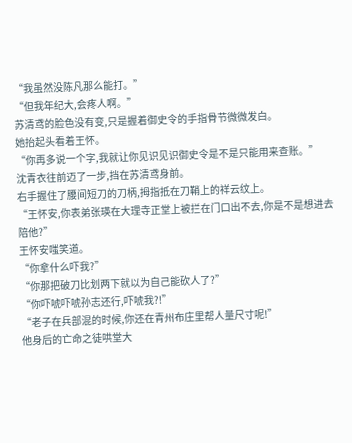“我虽然没陈凡那么能打。”
“但我年纪大,会疼人啊。”
苏清鸢的脸色没有变,只是握着御史令的手指骨节微微发白。
她抬起头看着王怀。
“你再多说一个字,我就让你见识见识御史令是不是只能用来查账。”
沈青衣往前迈了一步,挡在苏清鸢身前。
右手握住了腰间短刀的刀柄,拇指抵在刀鞘上的祥云纹上。
“王怀安,你表弟张瑛在大理寺正堂上被拦在门口出不去,你是不是想进去陪他?”
王怀安嗤笑道。
“你拿什么吓我?”
“你那把破刀比划两下就以为自己能砍人了?”
“你吓唬吓唬孙志还行,吓唬我?!”
“老子在兵部混的时候,你还在青州布庄里帮人量尺寸呢!”
他身后的亡命之徒哄堂大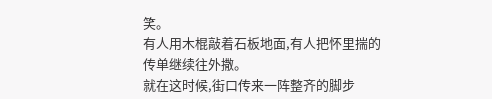笑。
有人用木棍敲着石板地面,有人把怀里揣的传单继续往外撒。
就在这时候,街口传来一阵整齐的脚步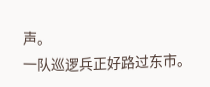声。
一队巡逻兵正好路过东市。